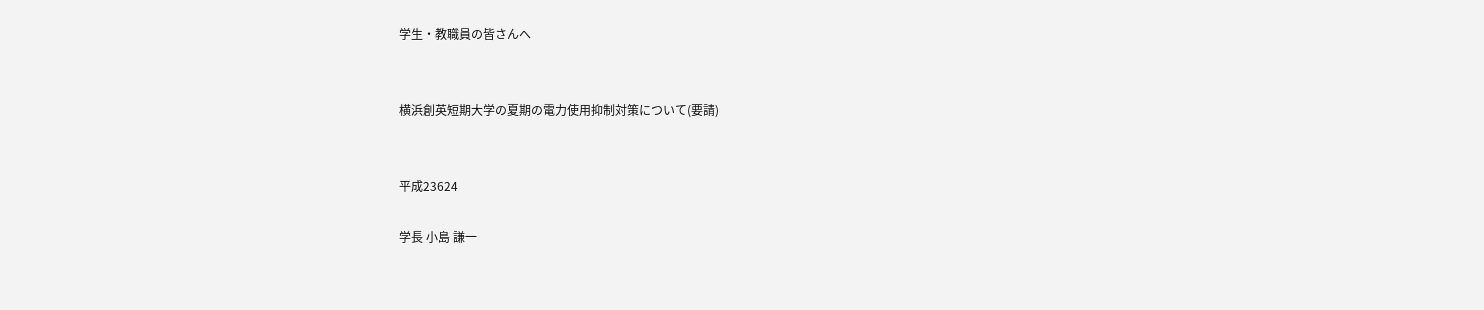学生・教職員の皆さんへ


横浜創英短期大学の夏期の電力使用抑制対策について(要請)


平成23624

学長 小島 謙一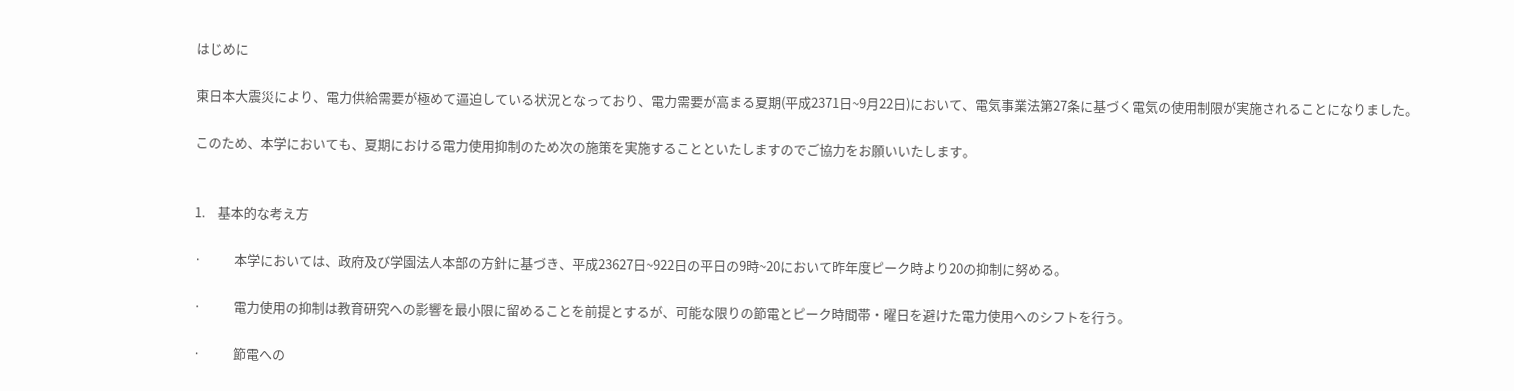はじめに

東日本大震災により、電力供給需要が極めて逼迫している状況となっており、電力需要が高まる夏期(平成2371日~9月22日)において、電気事業法第27条に基づく電気の使用制限が実施されることになりました。

このため、本学においても、夏期における電力使用抑制のため次の施策を実施することといたしますのでご協力をお願いいたします。


1.    基本的な考え方

·           本学においては、政府及び学園法人本部の方針に基づき、平成23627日~922日の平日の9時~20において昨年度ピーク時より20の抑制に努める。

·           電力使用の抑制は教育研究への影響を最小限に留めることを前提とするが、可能な限りの節電とピーク時間帯・曜日を避けた電力使用へのシフトを行う。

·           節電への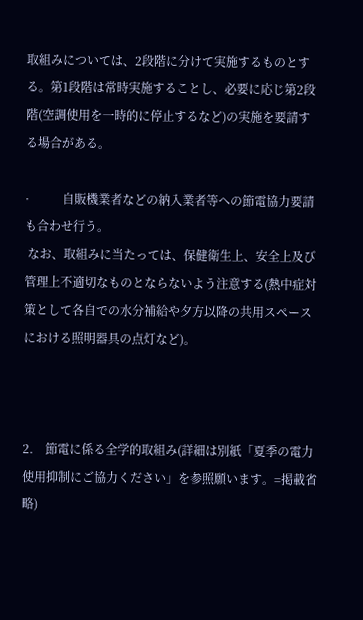取組みについては、2段階に分けて実施するものとする。第1段階は常時実施することし、必要に応じ第2段階(空調使用を一時的に停止するなど)の実施を要請する場合がある。

·           自販機業者などの納入業者等への節電協力要請も合わせ行う。
 なお、取組みに当たっては、保健衛生上、安全上及び管理上不適切なものとならないよう注意する(熱中症対策として各自での水分補給や夕方以降の共用スペースにおける照明器具の点灯など)。



2.    節電に係る全学的取組み(詳細は別紙「夏季の電力使用抑制にご協力ください」を参照願います。=掲載省略)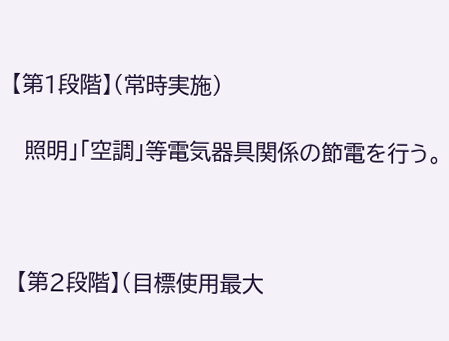【第1段階】(常時実施)

  照明」「空調」等電気器具関係の節電を行う。



 【第2段階】(目標使用最大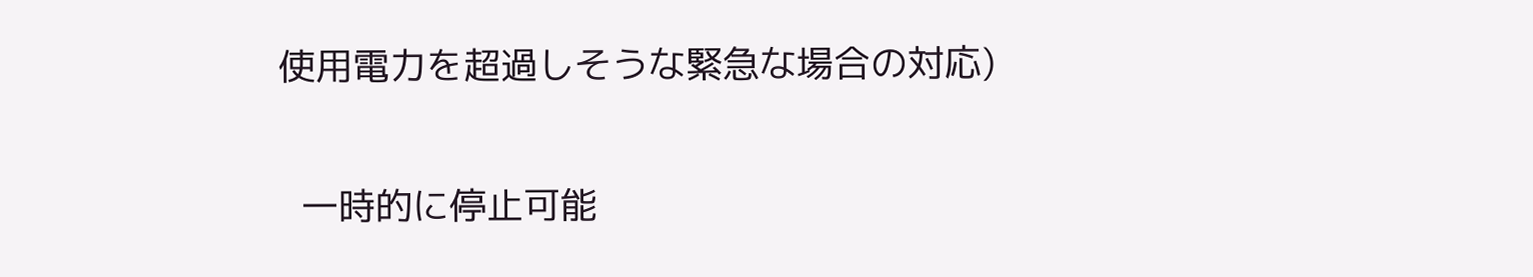使用電力を超過しそうな緊急な場合の対応)

  一時的に停止可能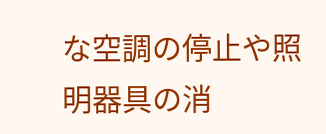な空調の停止や照明器具の消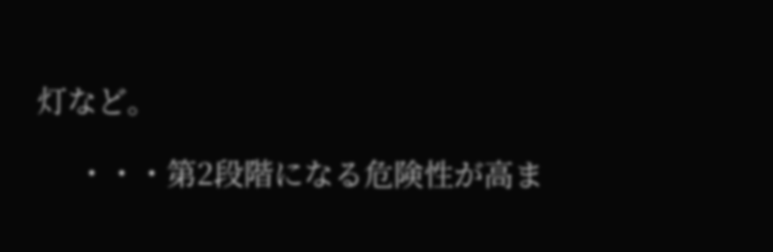灯など。

     ・・・第2段階になる危険性が高ま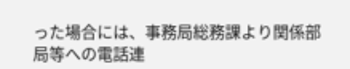った場合には、事務局総務課より関係部局等への電話連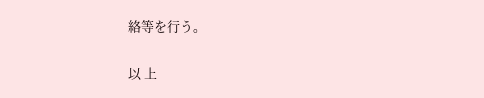絡等を行う。

以 上